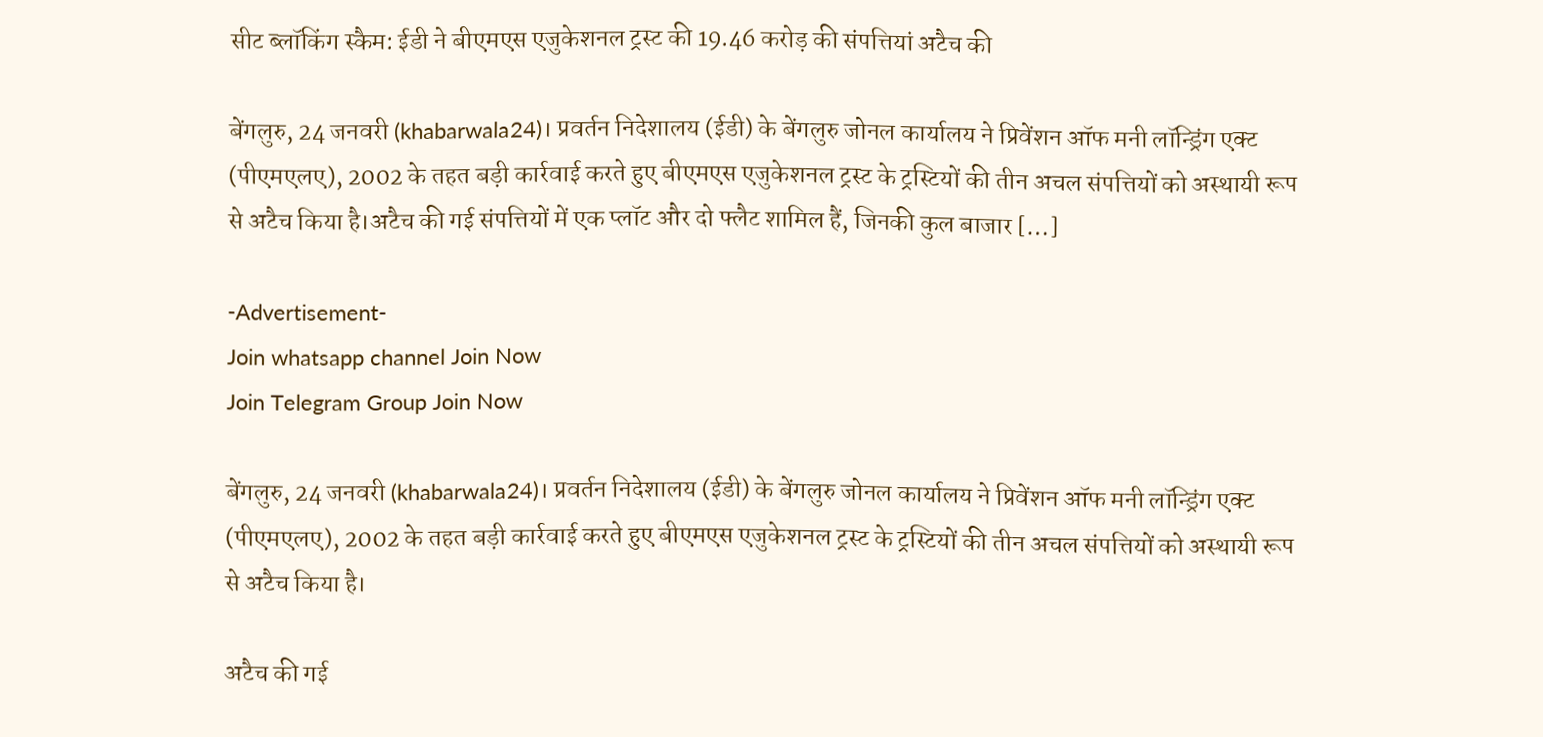सीट ब्लॉकिंग स्कैम: ईडी ने बीएमएस एजुकेशनल ट्रस्ट की 19.46 करोड़ की संपत्तियां अटैच की

बेंगलुरु, 24 जनवरी (khabarwala24)। प्रवर्तन निदेशालय (ईडी) के बेंगलुरु जोनल कार्यालय ने प्रिवेंशन ऑफ मनी लॉन्ड्रिंग एक्ट (पीएमएलए), 2002 के तहत बड़ी कार्रवाई करते हुए बीएमएस एजुकेशनल ट्रस्ट के ट्रस्टियों की तीन अचल संपत्तियों को अस्थायी रूप से अटैच किया है।अटैच की गई संपत्तियों में एक प्लॉट और दो फ्लैट शामिल हैं, जिनकी कुल बाजार […]

-Advertisement-
Join whatsapp channel Join Now
Join Telegram Group Join Now

बेंगलुरु, 24 जनवरी (khabarwala24)। प्रवर्तन निदेशालय (ईडी) के बेंगलुरु जोनल कार्यालय ने प्रिवेंशन ऑफ मनी लॉन्ड्रिंग एक्ट (पीएमएलए), 2002 के तहत बड़ी कार्रवाई करते हुए बीएमएस एजुकेशनल ट्रस्ट के ट्रस्टियों की तीन अचल संपत्तियों को अस्थायी रूप से अटैच किया है।

अटैच की गई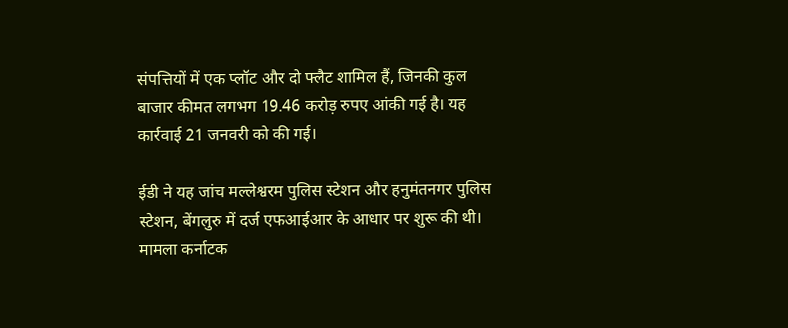संपत्तियों में एक प्लॉट और दो फ्लैट शामिल हैं, जिनकी कुल बाजार कीमत लगभग 19.46 करोड़ रुपए आंकी गई है। यह कार्रवाई 21 जनवरी को की गई।

ईडी ने यह जांच मल्लेश्वरम पुलिस स्टेशन और हनुमंतनगर पुलिस स्टेशन, बेंगलुरु में दर्ज एफआईआर के आधार पर शुरू की थी। मामला कर्नाटक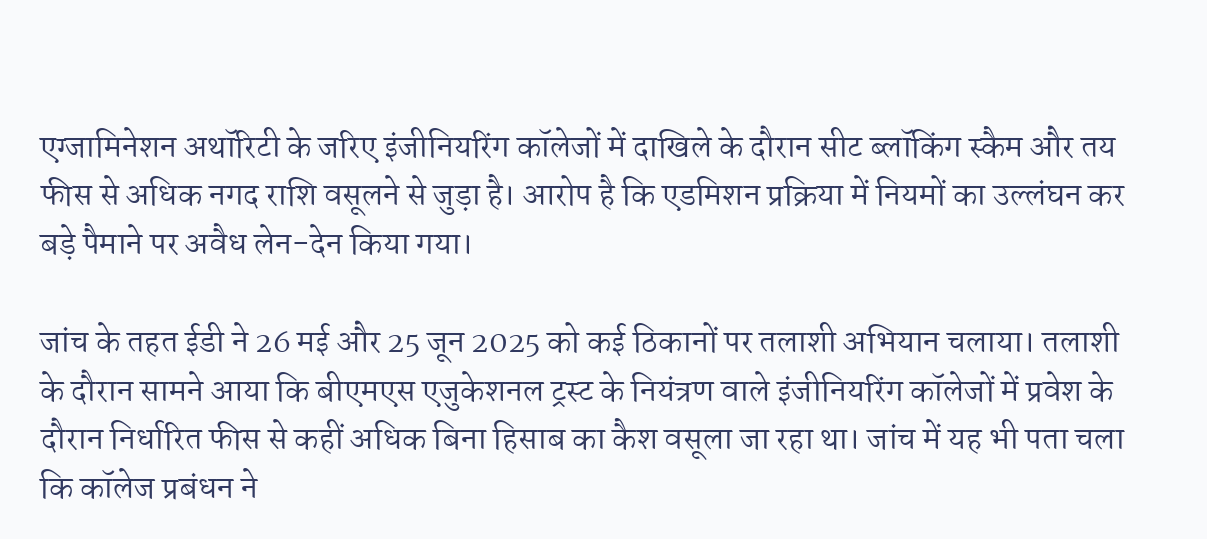एग्जामिनेशन अथॉरिटी के जरिए इंजीनियरिंग कॉलेजों में दाखिले के दौरान सीट ब्लॉकिंग स्कैम और तय फीस से अधिक नगद राशि वसूलने से जुड़ा है। आरोप है कि एडमिशन प्रक्रिया में नियमों का उल्लंघन कर बड़े पैमाने पर अवैध लेन-देन किया गया।

जांच के तहत ईडी ने 26 मई और 25 जून 2025 को कई ठिकानों पर तलाशी अभियान चलाया। तलाशी के दौरान सामने आया कि बीएमएस एजुकेशनल ट्रस्ट के नियंत्रण वाले इंजीनियरिंग कॉलेजों में प्रवेश के दौरान निर्धारित फीस से कहीं अधिक बिना हिसाब का कैश वसूला जा रहा था। जांच में यह भी पता चला कि कॉलेज प्रबंधन ने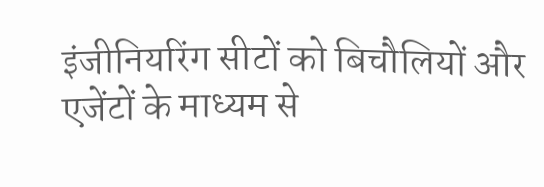इंजीनियरिंग सीटों को बिचौलियों और एजेंटों के माध्यम से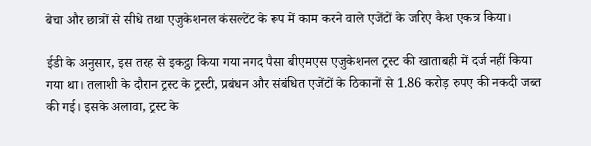बेचा और छात्रों से सीधे तथा एजुकेशनल कंसल्टेंट के रूप में काम करने वाले एजेंटों के जरिए कैश एकत्र किया।

ईडी के अनुसार, इस तरह से इकट्ठा किया गया नगद पैसा बीएमएस एजुकेशनल ट्रस्ट की खाताबही में दर्ज नहीं किया गया था। तलाशी के दौरान ट्रस्ट के ट्रस्टी, प्रबंधन और संबंधित एजेंटों के ठिकानों से 1.86 करोड़ रुपए की नकदी जब्त की गई। इसके अलावा, ट्रस्ट के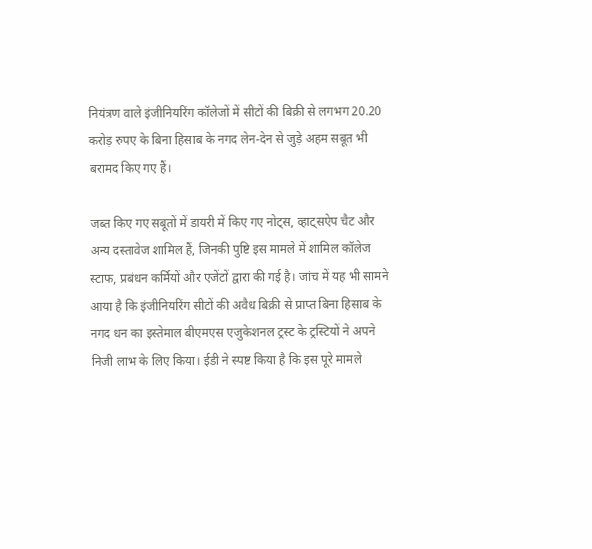नियंत्रण वाले इंजीनियरिंग कॉलेजों में सीटों की बिक्री से लगभग 20.20 करोड़ रुपए के बिना हिसाब के नगद लेन-देन से जुड़े अहम सबूत भी बरामद किए गए हैं।

जब्त किए गए सबूतों में डायरी में किए गए नोट्स, व्हाट्सऐप चैट और अन्य दस्तावेज शामिल हैं, जिनकी पुष्टि इस मामले में शामिल कॉलेज स्टाफ, प्रबंधन कर्मियों और एजेंटों द्वारा की गई है। जांच में यह भी सामने आया है कि इंजीनियरिंग सीटों की अवैध बिक्री से प्राप्त बिना हिसाब के नगद धन का इस्तेमाल बीएमएस एजुकेशनल ट्रस्ट के ट्रस्टियों ने अपने निजी लाभ के लिए किया। ईडी ने स्पष्ट किया है कि इस पूरे मामले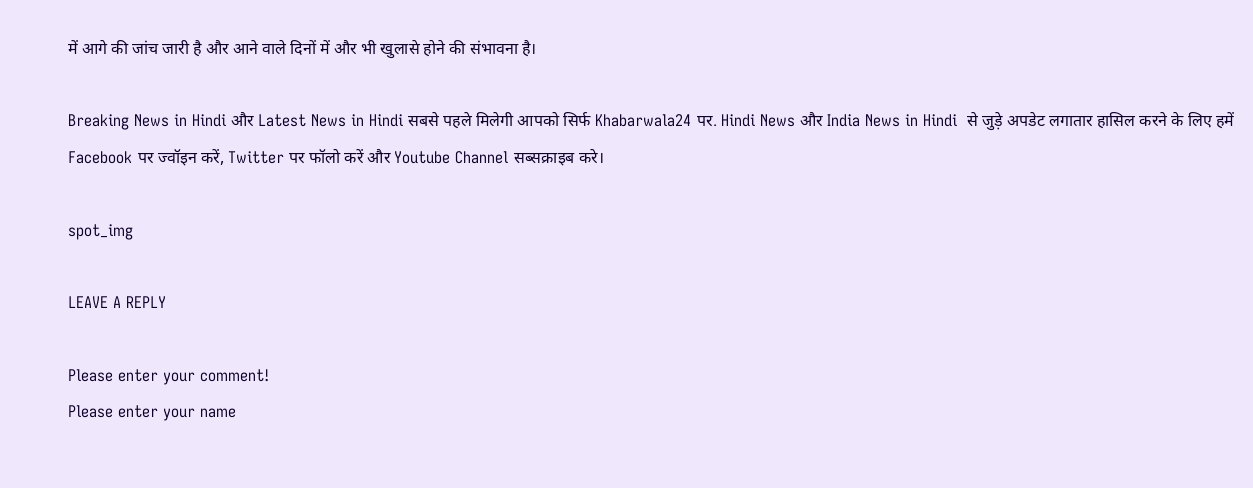में आगे की जांच जारी है और आने वाले दिनों में और भी खुलासे होने की संभावना है।

Breaking News in Hindi और Latest News in Hindi सबसे पहले मिलेगी आपको सिर्फ Khabarwala24 पर. Hindi News और India News in Hindi  से जुड़े अपडेट लगातार हासिल करने के लिए हमें Facebook पर ज्वॉइन करें, Twitter पर फॉलो करें और Youtube Channel सब्सक्राइब करे।

spot_img

LEAVE A REPLY

Please enter your comment!
Please enter your name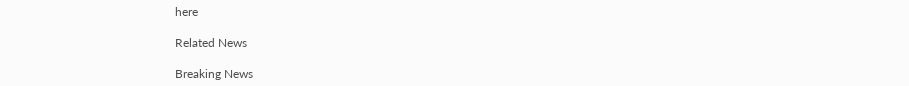here

Related News

Breaking News